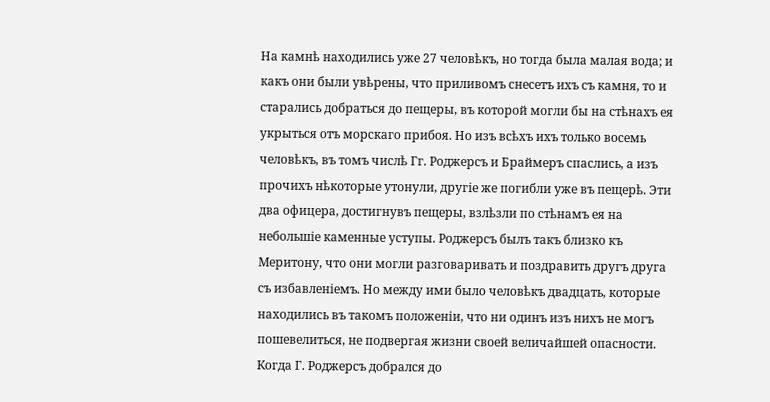На камнѣ находились уже 27 человѣкъ, но тогда была малая вода; и какъ они были увѣрены, что приливомъ снесетъ ихъ съ камня, то и старались добраться до пещеры, въ которой могли бы на стѣнахъ ея укрыться отъ морскаго прибоя. Но изъ всѣхъ ихъ только восемь человѣкъ, въ томъ числѣ Гг. Роджерсъ и Браймеръ спаслись, а изъ прочихъ нѣкоторые утонули, другіе же погибли уже въ пещерѣ. Эти два офицера, достигнувъ пещеры, взлѣзли по стѣнамъ ея на небольшіе каменные уступы. Роджерсъ былъ такъ близко къ Меритону, что они могли разговаривать и поздравить другъ друга съ избавленіемъ. Но между ими было человѣкъ двадцать, которые находились въ такомъ положеніи, что ни одинъ изъ нихъ не могъ пошевелиться, не подвергая жизни своей величайшей опасности. Когда Г. Роджерсъ добрался до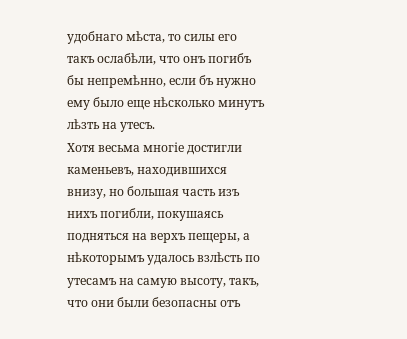удобнаго мѣста, то силы его такъ ослабѣли, что онъ погибъ бы непремѣнно, если бъ нужно ему было еще нѣсколько минутъ лѣзть на утесъ.
Хотя весьма многіе достигли каменьевъ, находившихся внизу, но большая часть изъ нихъ погибли, покушаясь подняться на верхъ пещеры, а нѣкоторымъ удалось взлѣсть по утесамъ на самую высоту, такъ, что они были безопасны отъ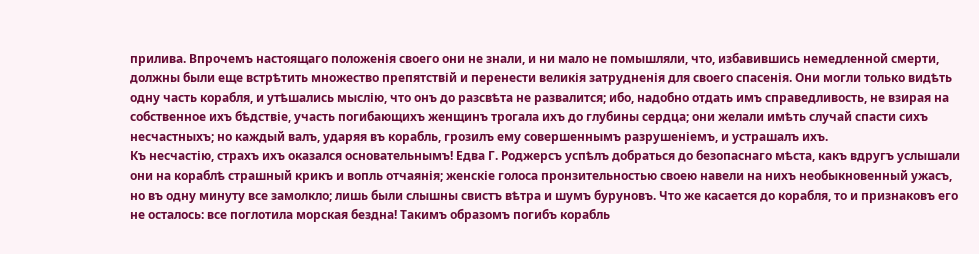прилива. Впрочемъ настоящаго положенія своего они не знали, и ни мало не помышляли, что, избавившись немедленной смерти, должны были еще встрѣтить множество препятствій и перенести великія затрудненія для своего спасенія. Они могли только видѣть одну часть корабля, и утѣшались мыслію, что онъ до разсвѣта не развалится; ибо, надобно отдать имъ справедливость, не взирая на собственное ихъ бѣдствіе, участь погибающихъ женщинъ трогала ихъ до глубины сердца; они желали имѣть случай спасти сихъ несчастныхъ; но каждый валъ, ударяя въ корабль, грозилъ ему совершеннымъ разрушеніемъ, и устрашалъ ихъ.
Къ несчастію, страхъ ихъ оказался основательнымъ! Едва Г. Роджерсъ успѣлъ добраться до безопаснаго мѣста, какъ вдругъ услышали они на кораблѣ страшный крикъ и вопль отчаянія; женскіе голоса пронзительностью своею навели на нихъ необыкновенный ужасъ, но въ одну минуту все замолкло; лишь были слышны свистъ вѣтра и шумъ буруновъ. Что же касается до корабля, то и признаковъ его не осталось: все поглотила морская бездна! Такимъ образомъ погибъ корабль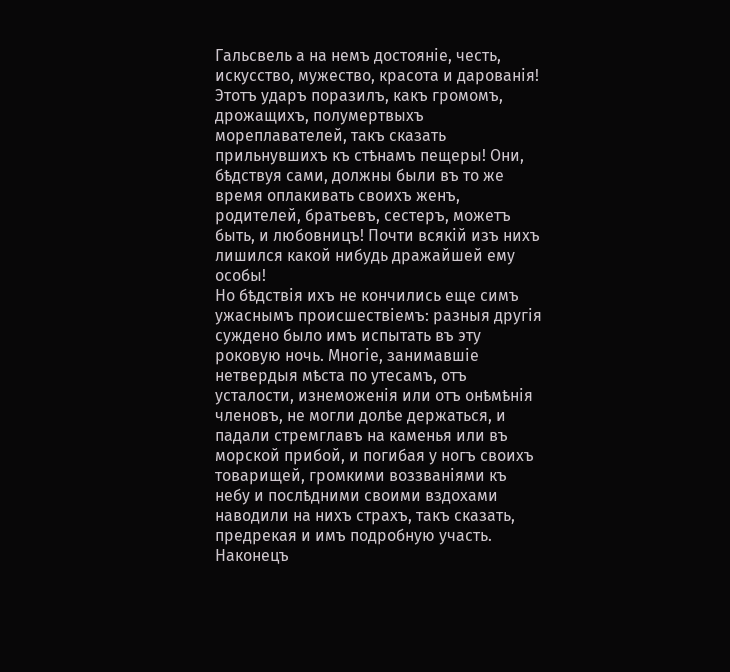Гальсвель а на немъ достояніе, честь, искусство, мужество, красота и дарованія!
Этотъ ударъ поразилъ, какъ громомъ, дрожащихъ, полумертвыхъ мореплавателей, такъ сказать прильнувшихъ къ стѣнамъ пещеры! Они, бѣдствуя сами, должны были въ то же время оплакивать своихъ женъ, родителей, братьевъ, сестеръ, можетъ быть, и любовницъ! Почти всякій изъ нихъ лишился какой нибудь дражайшей ему особы!
Но бѣдствія ихъ не кончились еще симъ ужаснымъ происшествіемъ: разныя другія суждено было имъ испытать въ эту роковую ночь. Многіе, занимавшіе нетвердыя мѣста по утесамъ, отъ усталости, изнеможенія или отъ онѣмѣнія членовъ, не могли долѣе держаться, и падали стремглавъ на каменья или въ морской прибой, и погибая у ногъ своихъ товарищей, громкими воззваніями къ небу и послѣдними своими вздохами наводили на нихъ страхъ, такъ сказать, предрекая и имъ подробную участь.
Наконецъ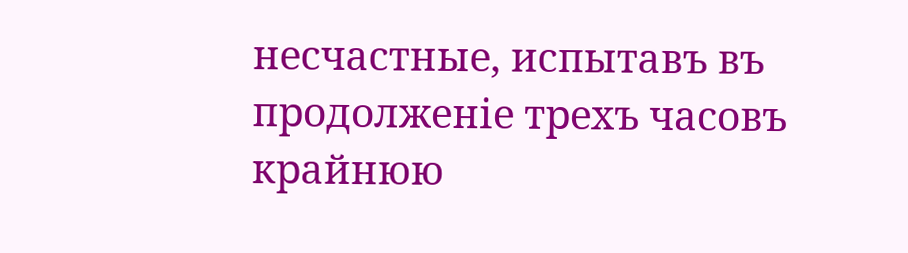несчастные, испытавъ въ продолженіе трехъ часовъ крайнюю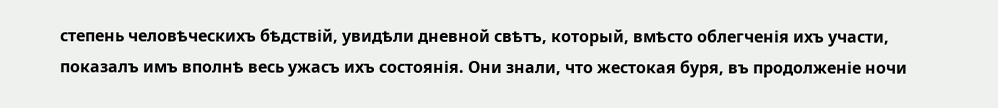степень человѣческихъ бѣдствій, увидѣли дневной свѣтъ, который, вмѣсто облегченія ихъ участи, показалъ имъ вполнѣ весь ужасъ ихъ состоянія. Они знали, что жестокая буря, въ продолженіе ночи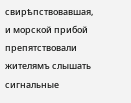свирѣпствовавшая, и морской прибой препятствовали жителямъ слышать сигнальные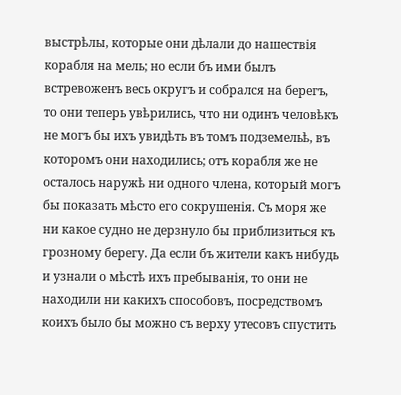выстрѣлы, которые они дѣлали до нашествія корабля на мель; но если бъ ими былъ встревоженъ весь округъ и собрался на берегъ, то они теперь увѣрились, что ни одинъ человѣкъ не могъ бы ихъ увидѣть въ томъ подземельѣ, въ которомъ они находились; отъ корабля же не осталось наружѣ ни одного члена, который могъ бы показать мѣсто его сокрушенія. Съ моря же ни какое судно не дерзнуло бы приблизиться къ грозному берегу. Да если бъ жители какъ нибудь и узнали о мѣстѣ ихъ пребыванія, то они не находили ни какихъ способовъ, посредствомъ коихъ было бы можно съ верху утесовъ спустить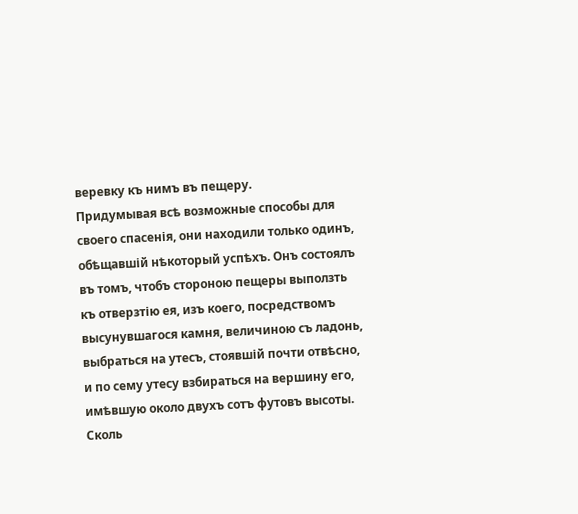веревку къ нимъ въ пещеру.
Придумывая всѣ возможные способы для своего спасенія, они находили только одинъ, обѣщавшій нѣкоторый успѣхъ. Онъ состоялъ въ томъ, чтобъ стороною пещеры выползть къ отверзтію ея, изъ коего, посредствомъ высунувшагося камня, величиною съ ладонь, выбраться на утесъ, стоявшій почти отвѣсно, и по сему утесу взбираться на вершину его, имѣвшую около двухъ сотъ футовъ высоты. Сколь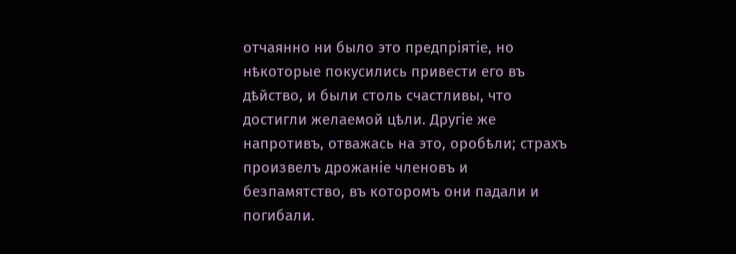отчаянно ни было это предпріятіе, но нѣкоторые покусились привести его въ дѣйство, и были столь счастливы, что достигли желаемой цѣли. Другіе же напротивъ, отважась на это, оробѣли; страхъ произвелъ дрожаніе членовъ и безпамятство, въ которомъ они падали и погибали.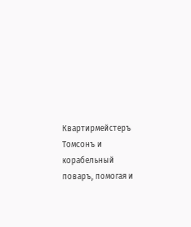Квартирмейстеръ Томсонъ и корабельный поваръ, помогая и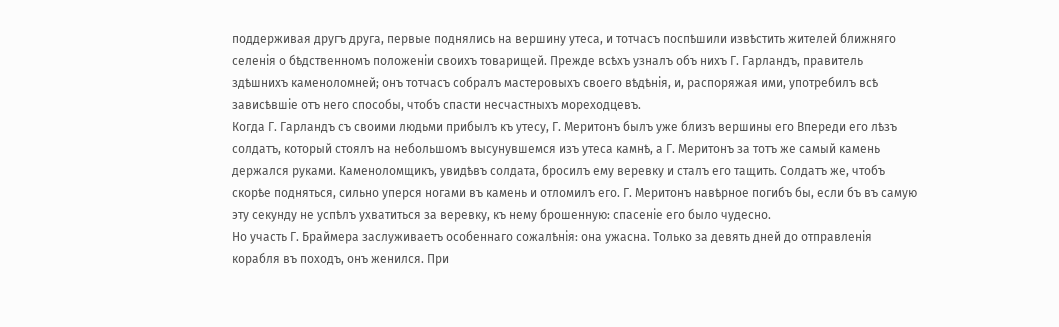поддерживая другъ друга, первые поднялись на вершину утеса, и тотчасъ поспѣшили извѣстить жителей ближняго селенія о бѣдственномъ положеніи своихъ товарищей. Прежде всѣхъ узналъ объ нихъ Г. Гарландъ, правитель здѣшнихъ каменоломней; онъ тотчасъ собралъ мастеровыхъ своего вѣдѣнія, и, распоряжая ими, употребилъ всѣ зависѣвшіе отъ него способы, чтобъ спасти несчастныхъ мореходцевъ.
Когда Г. Гарландъ съ своими людьми прибылъ къ утесу, Г. Меритонъ былъ уже близъ вершины его Впереди его лѣзъ солдатъ, который стоялъ на небольшомъ высунувшемся изъ утеса камнѣ, а Г. Меритонъ за тотъ же самый камень держался руками. Каменоломщикъ, увидѣвъ солдата, бросилъ ему веревку и сталъ его тащить. Солдатъ же, чтобъ скорѣе подняться, сильно уперся ногами въ камень и отломилъ его. Г. Меритонъ навѣрное погибъ бы, если бъ въ самую эту секунду не успѣлъ ухватиться за веревку, къ нему брошенную: спасеніе его было чудесно.
Но участь Г. Браймера заслуживаетъ особеннаго сожалѣнія: она ужасна. Только за девять дней до отправленія корабля въ походъ, онъ женился. При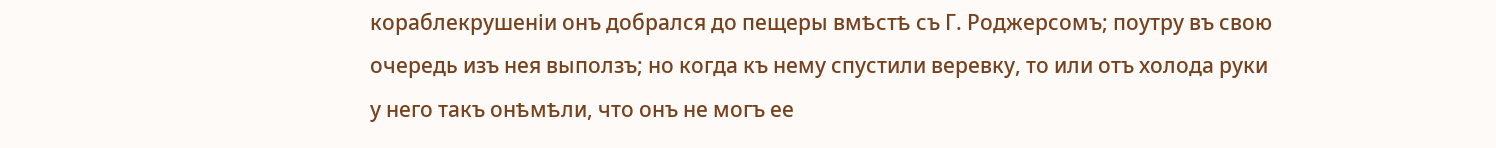кораблекрушеніи онъ добрался до пещеры вмѣстѣ съ Г. Роджерсомъ; поутру въ свою очередь изъ нея выползъ; но когда къ нему спустили веревку, то или отъ холода руки у него такъ онѣмѣли, что онъ не могъ ее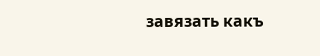завязать какъ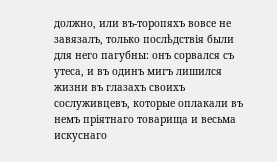должно, или въ-торопяхъ вовсе не завязалъ, только послѣдствія были для него пагубны: онъ сорвался съ утеса, и въ одинъ мигъ лишился жизни въ глазахъ своихъ сослуживцевъ, которые оплакали въ немъ пріятнаго товарища и весьма искуснаго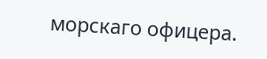морскаго офицера.